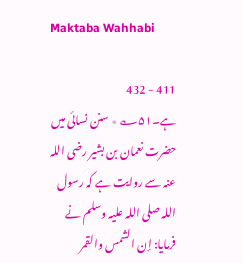Maktaba Wahhabi

411 - 432
ہے۔۵۱؎ ٭ سنن نسائی میں حضرت نعمان بن بشیر رضی اللہ عنہ سے روایت ہے کہ رسول اللہ صلی اللہ علیہ وسلم نے فرمایا: إن الشمس والقمر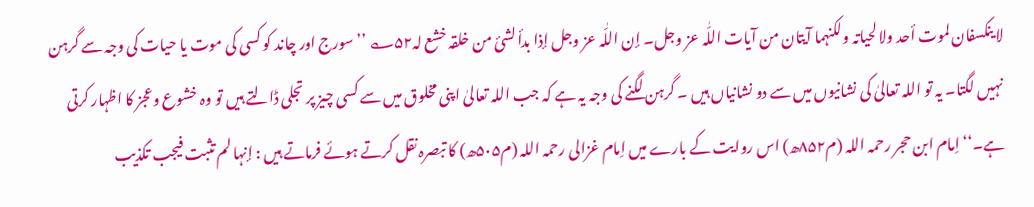لا ینکسفان لموت أحد ولا لحیاتہ ولکنہما آیتان من آیات اللّٰہ عز وجل۔ إن اللّٰہ عز وجل إذا بدأ لشیٔ من خلقہ خشع لہ۵۲؎ ’’ سورج اور چاند کو کسی کی موت یا حیات کی وجہ سے گرہن نہیں لگتا۔ یہ تو اللہ تعالیٰ کی نشانیوں میں سے دو نشانیاں ہیں ۔ گرہن لگنے کی وجہ یہ ہے کہ جب اللہ تعالیٰ اپنی مخلوق میں سے کسی چیز پر تجلی ڈالتے ہیں تو وہ خشوع وعجز کا اظہار کرتی ہے۔‘‘ اِمام ابن حجر رحمہ اللہ (م۸۵۲ھ) اس روایت کے بارے میں اِمام غزالی رحمہ اللہ (م۵۰۵ھ) کا تبصرہ نقل کرتے ہوئے فرماتے ہیں : إنہا لم تثبت فیجب تکذیب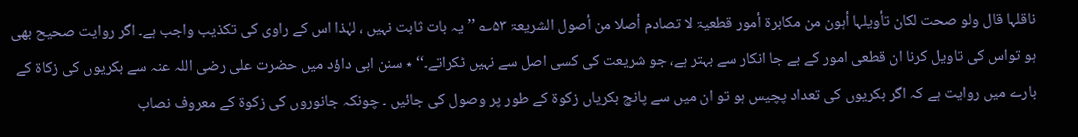ناقلہا قال ولو صحت لکان تأویلہا أہون من مکابرۃ أمور قطعیۃ لا تصادم أصلا من أصول الشریعۃ ۵۳؎ ’’ یہ بات ثابت نہیں ، لہٰذا اس کے راوی کی تکذیب واجب ہے۔ اگر روایت صحیح بھی ہو تواس کی تاویل کرنا ان قطعی امور کے بے جا انکار سے بہتر ہے، جو شریعت کی کسی اصل سے نہیں ٹکراتے۔‘‘ ٭ سنن ابی داؤد میں حضرت علی رضی اللہ عنہ سے بکریوں کی زکاۃ کے بارے میں روایت ہے کہ اگر بکریوں کی تعداد پچیس ہو تو ان میں سے پانچ بکریاں زکوۃ کے طور پر وصول کی جائیں ۔ چونکہ جانوروں کی زکوۃ کے معروف نصاب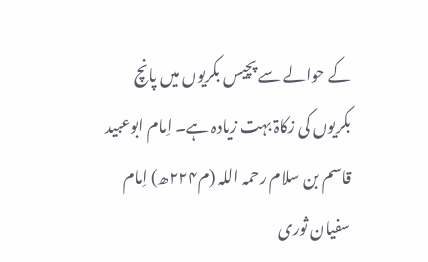کے حوالے سے پچیس بکریوں میں پانچ بکریوں کی زکاۃ بہت زیادہ ہے۔ اِمام ابوعبید قاسم بن سلام رحمہ اللہ (م۲۲۴ھ) اِمام سفیان ثوری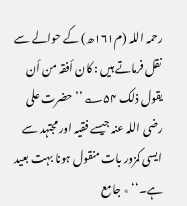رحمہ اللہ (م۱۶۱ھ) کے حوالے سے نقل فرماتے ہیں : کان أفقہ من أن یقول ذلک ۵۴؎ ’’ حضرت علی رضی اللہ عنہ جیسے فقیہ اور مجتہد سے ایسی کمزور بات منقول ہونا بہت بعید ہے۔‘‘ ٭ جامع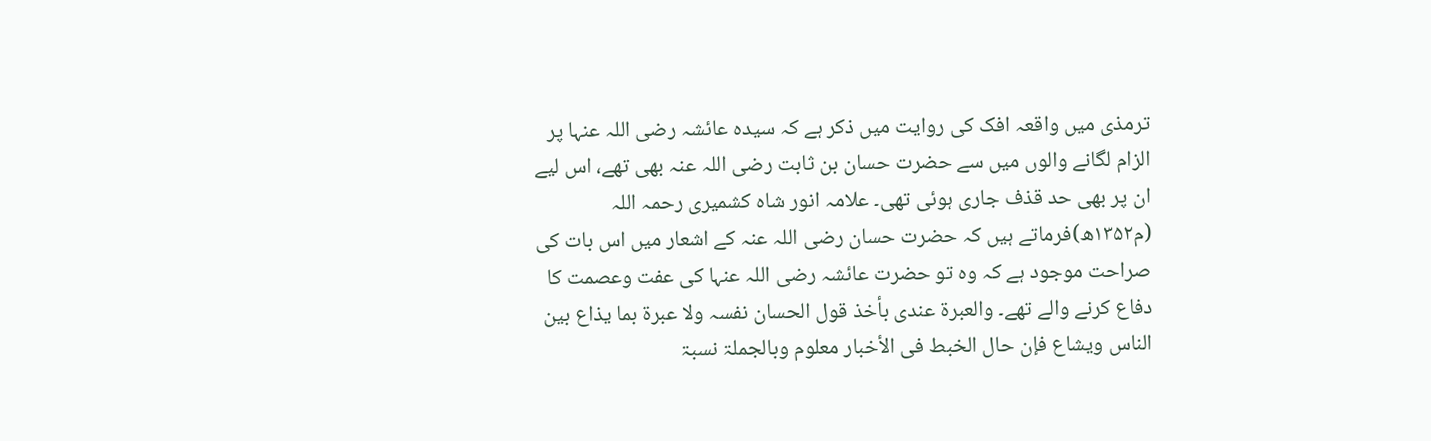ترمذی میں واقعہ افک کی روایت میں ذکر ہے کہ سیدہ عائشہ رضی اللہ عنہا پر الزام لگانے والوں میں سے حضرت حسان بن ثابت رضی اللہ عنہ بھی تھے، اس لیے ان پر بھی حد قذف جاری ہوئی تھی۔ علامہ انور شاہ کشمیری رحمہ اللہ (م۱۳۵۲ھ)فرماتے ہیں کہ حضرت حسان رضی اللہ عنہ کے اشعار میں اس بات کی صراحت موجود ہے کہ وہ تو حضرت عائشہ رضی اللہ عنہا کی عفت وعصمت کا دفاع کرنے والے تھے۔ والعبرۃ عندی بأخذ قول الحسان نفسہ ولا عبرۃ بما یذاع بین الناس ویشاع فإن حال الخبط فی الأخبار معلوم وبالجملۃ نسبۃ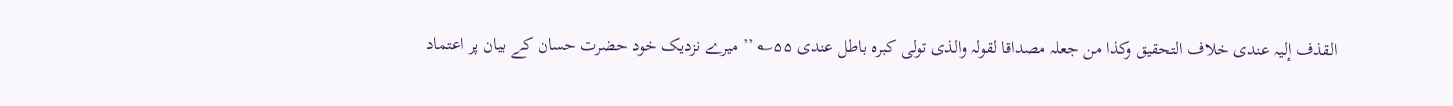القذف إلیہ عندی خلاف التحقیق وکذا من جعلہ مصداقا لقولہ والذی تولی کبرہ باطل عندی ۵۵؎ ’’ میرے نزدیک خود حضرت حسان کے بیان پر اعتماد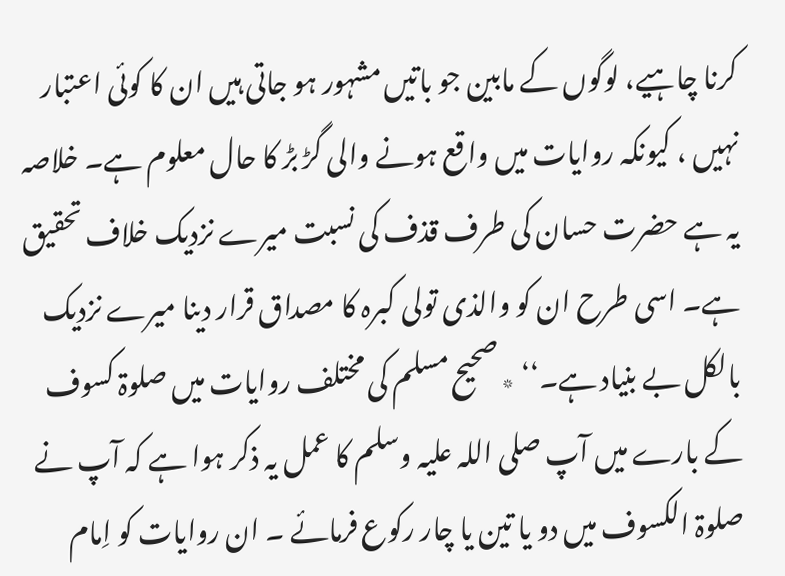کرنا چاہیے، لوگوں کے مابین جو باتیں مشہور ہو جاتی ہیں ان کا کوئی اعتبار نہیں ، کیونکہ روایات میں واقع ہونے والی گڑ بڑ کا حال معلوم ہے۔ خلاصہ یہ ہے حضرت حسان کی طرف قذف کی نسبت میرے نزدیک خلاف تحقیق ہے۔ اسی طرح ان کو والذی تولی کبرہ کا مصداق قرار دینا میرے نزدیک بالکل بے بنیاد ہے۔‘‘ ٭ صحیح مسلم کی مختلف روایات میں صلوۃ کسوف کے بارے میں آپ صلی اللہ عليہ وسلم کا عمل یہ ذکر ہوا ہے کہ آپ نے صلوۃ الکسوف میں دو یا تین یا چار رکوع فرمائے ۔ ان روایات کو اِمام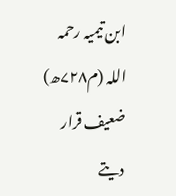ابن تیمیہ رحمہ اللہ (م۷۲۸ھ) ضعیف قرار دیتے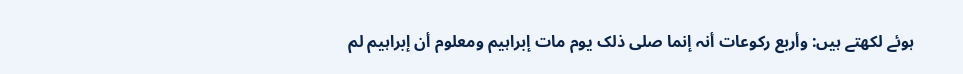ہوئے لکھتے ہیں: وأربع رکوعات أنہ إنما صلی ذلک یوم مات إبراہیم ومعلوم أن إبراہیم لم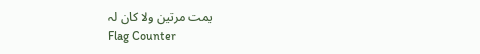یمت مرتین ولا کان لہ
Flag Counter